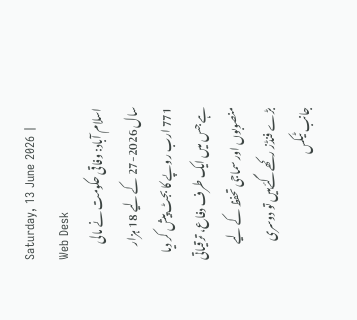Saturday, 13 June 2026 | Web Desk
اسلام آباد: وفاقی حکومت نے مالی سال 2026-27 کے لیے 18 ہزار 771 ارب روپے کا بجٹ پیش کر دیا ہے جس میں ایک طرف دفاع، ترقیاتی منصوبوں اور سماجی تحفظ کے لیے بڑے فنڈز رکھےگئےہیں تو دوسری جانب ٹیکس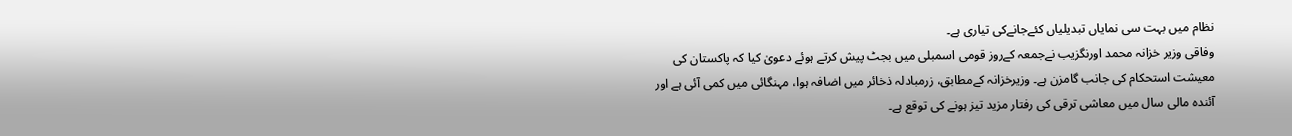نظام میں بہت سی نمایاں تبدیلیاں کئےجانےکی تیاری ہے۔
وفاقی وزیر خزانہ محمد اورنگزیب نےجمعہ کےروز قومی اسمبلی میں بجٹ پیش کرتے ہوئے دعویٰ کیا کہ پاکستان کی معیشت استحکام کی جانب گامزن ہے۔ وزیرخزانہ کےمطابق، زرمبادلہ ذخائر میں اضافہ ہوا، مہنگائی میں کمی آئی ہے اور آئندہ مالی سال میں معاشی ترقی کی رفتار مزید تیز ہونے کی توقع ہے۔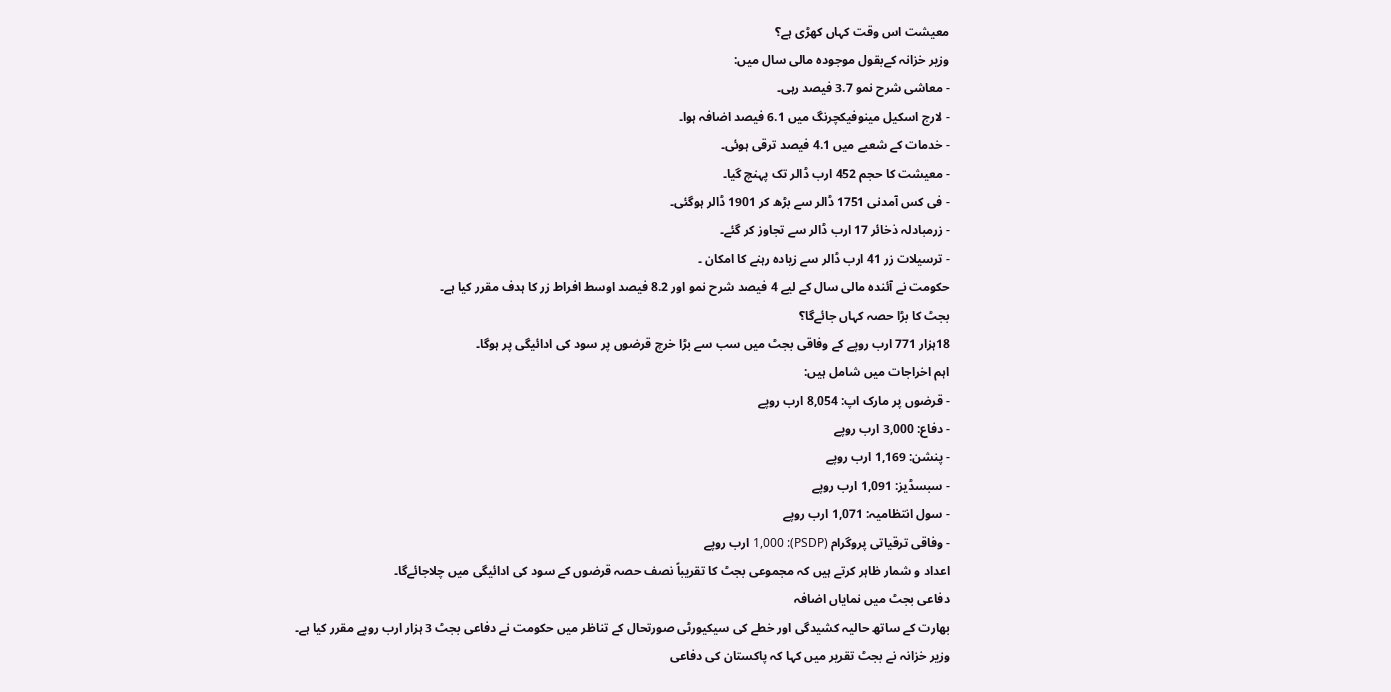معیشت اس وقت کہاں کھڑی ہے؟
وزیر خزانہ کےبقول موجودہ مالی سال میں:
- معاشی شرح نمو 3.7 فیصد رہی۔
- لارج اسکیل مینوفیکچرنگ میں 6.1 فیصد اضافہ ہوا۔
- خدمات کے شعبے میں 4.1 فیصد ترقی ہوئی۔
- معیشت کا حجم 452 ارب ڈالر تک پہنچ گیا۔
- فی کس آمدنی 1751 ڈالر سے بڑھ کر 1901 ڈالر ہوگئی۔
- زرمبادلہ ذخائر 17 ارب ڈالر سے تجاوز کر گئے۔
- ترسیلات زر 41 ارب ڈالر سے زیادہ رہنے کا امکان ۔
حکومت نے آئندہ مالی سال کے لیے 4 فیصد شرح نمو اور 8.2 فیصد اوسط افراط زر کا ہدف مقرر کیا ہے۔
بجٹ کا بڑا حصہ کہاں جائےگا؟
18ہزار 771 ارب روپے کے وفاقی بجٹ میں سب سے بڑا خرچ قرضوں پر سود کی ادائیگی پر ہوگا۔
اہم اخراجات میں شامل ہیں:
- قرضوں پر مارک اپ: 8,054 ارب روپے
- دفاع: 3,000 ارب روپے
- پنشن: 1,169 ارب روپے
- سبسڈیز: 1,091 ارب روپے
- سول انتظامیہ: 1,071 ارب روپے
- وفاقی ترقیاتی پروگرام (PSDP): 1,000 ارب روپے
اعداد و شمار ظاہر کرتے ہیں کہ مجموعی بجٹ کا تقریباً نصف حصہ قرضوں کے سود کی ادائیگی میں چلاجائےگا۔
دفاعی بجٹ میں نمایاں اضافہ
بھارت کے ساتھ حالیہ کشیدگی اور خطے کی سیکیورٹی صورتحال کے تناظر میں حکومت نے دفاعی بجٹ 3 ہزار ارب روپے مقرر کیا ہے۔
وزیر خزانہ نے بجٹ تقریر میں کہا کہ پاکستان کی دفاعی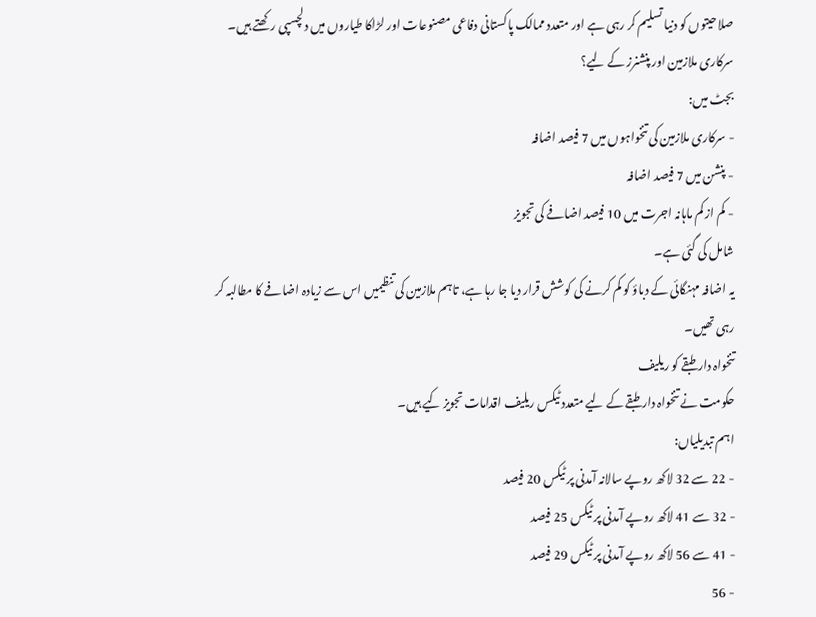صلاحیتوں کو دنیا تسلیم کر رہی ہے اور متعدد ممالک پاکستانی دفاعی مصنوعات اور لڑاکا طیاروں میں دلچسپی رکھتے ہیں۔
سرکاری ملازمین اور پنشنرز کے لیے؟
بجٹ میں:
- سرکاری ملازمین کی تنخواہوں میں 7 فیصد اضافہ
- پنشن میں 7 فیصد اضافہ
- کم از کم ماہانہ اجرت میں 10 فیصد اضافے کی تجویز
شامل کی گئی ہے۔
یہ اضافہ مہنگائی کے دباؤ کو کم کرنے کی کوشش قرار دیا جا رہا ہے، تاہم ملازمین کی تنظیمیں اس سے زیادہ اضافے کا مطالبہ کر رہی تھیں۔
تنخواہ دار طبقے کو ریلیف
حکومت نے تنخواہ دار طبقے کے لیے متعدد ٹیکس ریلیف اقدامات تجویز کیے ہیں۔
اہم تبدیلیاں:
- 22 سے 32 لاکھ روپے سالانہ آمدنی پر ٹیکس 20 فیصد
- 32 سے 41 لاکھ روپے آمدنی پر ٹیکس 25 فیصد
- 41 سے 56 لاکھ روپے آمدنی پر ٹیکس 29 فیصد
- 56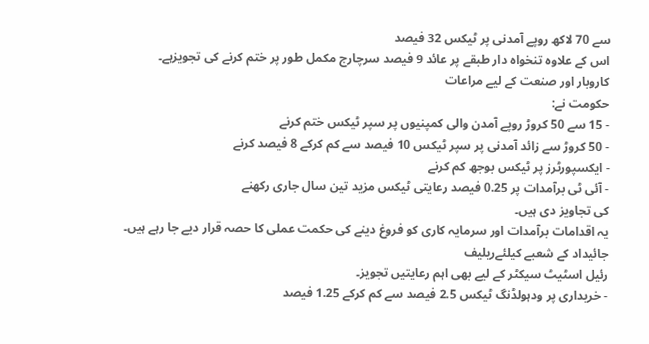سے 70 لاکھ روپے آمدنی پر ٹیکس 32 فیصد
اس کے علاوہ تنخواہ دار طبقے پر عائد 9 فیصد سرچارج مکمل طور پر ختم کرنے کی تجویزہے۔
کاروبار اور صنعت کے لیے مراعات
حکومت نے:
- 15 سے 50 کروڑ روپے آمدن والی کمپنیوں پر سپر ٹیکس ختم کرنے
- 50 کروڑ سے زائد آمدنی پر سپر ٹیکس 10 فیصد سے کم کرکے 8 فیصد کرنے
- ایکسپورٹرز پر ٹیکس بوجھ کم کرنے
- آئی ٹی برآمدات پر 0.25 فیصد رعایتی ٹیکس مزید تین سال جاری رکھنے
کی تجاویز دی ہیں۔
یہ اقدامات برآمدات اور سرمایہ کاری کو فروغ دینے کی حکمت عملی کا حصہ قرار دیے جا رہے ہیں۔
جائیداد کے شعبے کیلئےریلیف
رئیل اسٹیٹ سیکٹر کے لیے بھی اہم رعایتیں تجویز۔
- خریداری پر ودہولڈنگ ٹیکس 2.5 فیصد سے کم کرکے 1.25 فیصد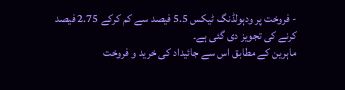- فروخت پر ودہولڈنگ ٹیکس 5.5 فیصد سے کم کرکے 2.75 فیصد
کرنے کی تجویز دی گئی ہے۔
ماہرین کے مطابق اس سے جائیداد کی خرید و فروخت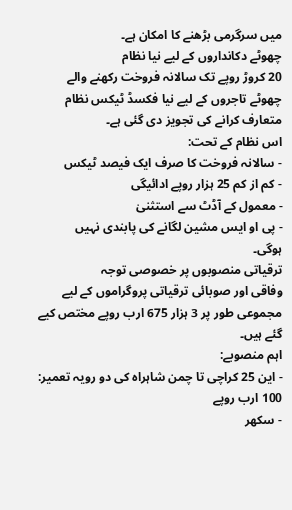میں سرگرمی بڑھنے کا امکان ہے۔
چھوٹے دکانداروں کے لیے نیا نظام
20 کروڑ روپے تک سالانہ فروخت رکھنے والے چھوٹے تاجروں کے لیے نیا فکسڈ ٹیکس نظام متعارف کرانے کی تجویز دی گئی ہے۔
اس نظام کے تحت:
- سالانہ فروخت کا صرف ایک فیصد ٹیکس
- کم از کم 25 ہزار روپے ادائیگی
- معمول کے آڈٹ سے استثنیٰ
- پی او ایس مشین لگانے کی پابندی نہیں
ہوگی۔
ترقیاتی منصوبوں پر خصوصی توجہ
وفاقی اور صوبائی ترقیاتی پروگراموں کے لیے مجموعی طور پر 3 ہزار 675 ارب روپے مختص کیے گئے ہیں۔
اہم منصوبے:
- این 25 کراچی تا چمن شاہراہ کی دو رویہ تعمیر: 100 ارب روپے
- سکھر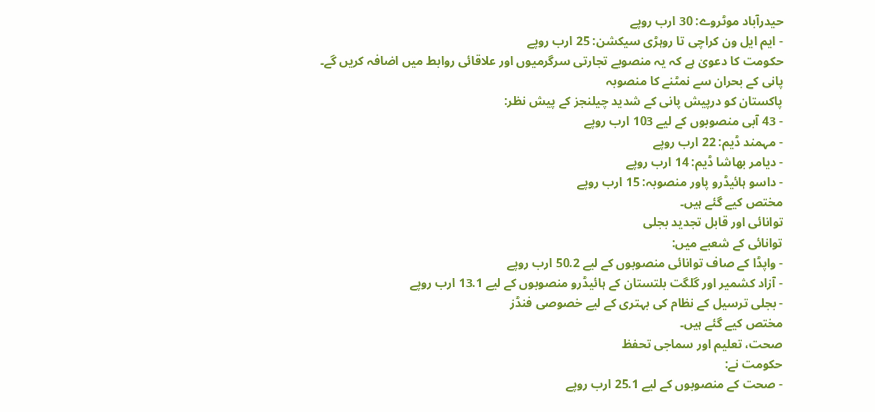حیدرآباد موٹروے: 30 ارب روپے
- ایم ایل ون کراچی تا روہڑی سیکشن: 25 ارب روپے
حکومت کا دعویٰ ہے کہ یہ منصوبے تجارتی سرگرمیوں اور علاقائی روابط میں اضافہ کریں گے۔
پانی کے بحران سے نمٹنے کا منصوبہ
پاکستان کو درپیش پانی کے شدید چیلنجز کے پیش نظر:
- 43 آبی منصوبوں کے لیے 103 ارب روپے
- مہمند ڈیم: 22 ارب روپے
- دیامر بھاشا ڈیم: 14 ارب روپے
- داسو ہائیڈرو پاور منصوبہ: 15 ارب روپے
مختص کیے گئے ہیں۔
توانائی اور قابل تجدید بجلی
توانائی کے شعبے میں:
- واپڈا کے صاف توانائی منصوبوں کے لیے 50.2 ارب روپے
- آزاد کشمیر اور گلگت بلتستان کے ہائیڈرو منصوبوں کے لیے 13.1 ارب روپے
- بجلی ترسیل کے نظام کی بہتری کے لیے خصوصی فنڈز
مختص کیے گئے ہیں۔
صحت، تعلیم اور سماجی تحفظ
حکومت نے:
- صحت کے منصوبوں کے لیے 25.1 ارب روپے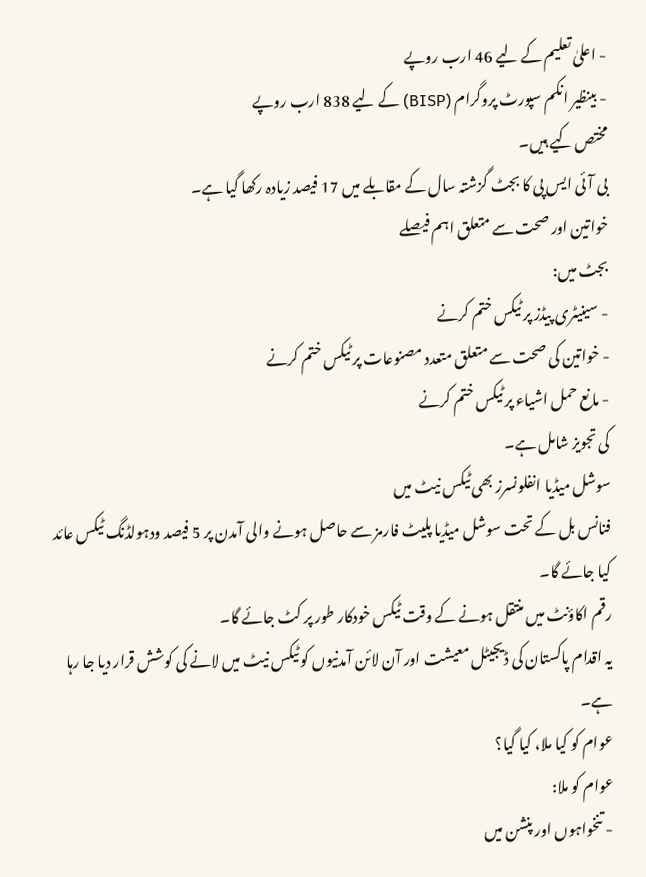- اعلیٰ تعلیم کے لیے 46 ارب روپے
- بینظیر انکم سپورٹ پروگرام (BISP) کے لیے 838 ارب روپے
مختص کیے ہیں۔
بی آئی ایس پی کا بجٹ گزشتہ سال کے مقابلے میں 17 فیصد زیادہ رکھا گیا ہے۔
خواتین اور صحت سے متعلق اہم فیصلے
بجٹ میں:
- سینیٹری پیڈز پر ٹیکس ختم کرنے
- خواتین کی صحت سے متعلق متعدد مصنوعات پر ٹیکس ختم کرنے
- مانع حمل اشیاء پر ٹیکس ختم کرنے
کی تجویز شامل ہے۔
سوشل میڈیا انفلونسرز بھی ٹیکس نیٹ میں
فنانس بل کے تحت سوشل میڈیا پلیٹ فارمز سے حاصل ہونے والی آمدن پر 5 فیصد ودہولڈنگ ٹیکس عائد کیا جائے گا۔
رقم اکاؤنٹ میں منتقل ہونے کے وقت ٹیکس خودکار طور پر کٹ جائے گا۔
یہ اقدام پاکستان کی ڈیجیٹل معیشت اور آن لائن آمدنیوں کو ٹیکس نیٹ میں لانے کی کوشش قرار دیا جا رہا ہے۔
عوام کو کیا ملا، کیا گیا؟
عوام کو ملا:
- تنخواہوں اور پنشن میں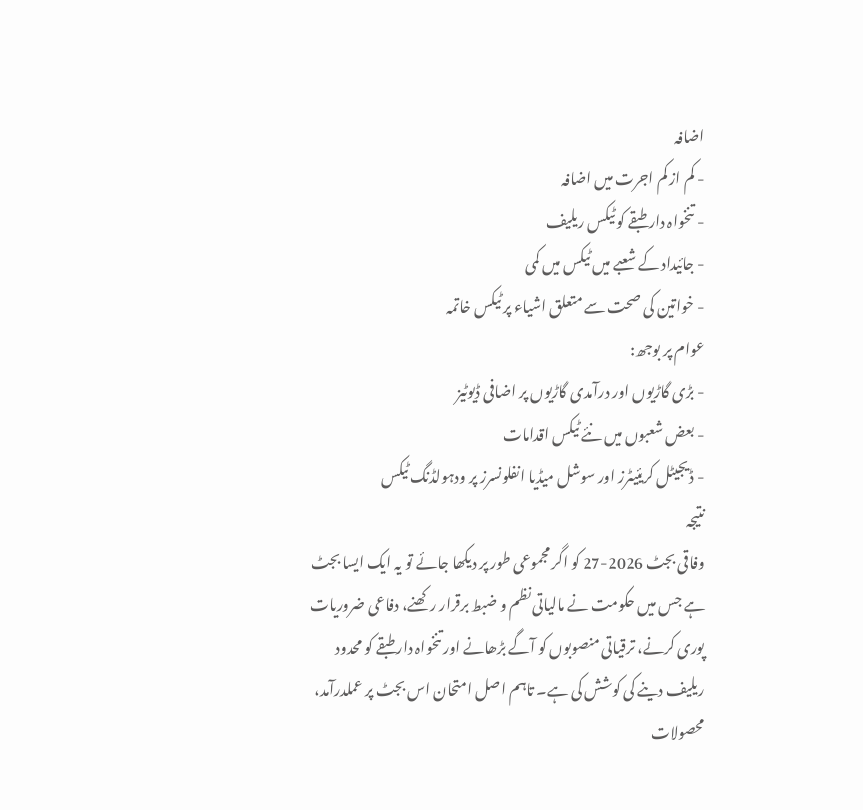اضافہ
- کم از کم اجرت میں اضافہ
- تنخواہ دار طبقے کو ٹیکس ریلیف
- جائیداد کے شعبے میں ٹیکس میں کمی
- خواتین کی صحت سے متعلق اشیاء پر ٹیکس خاتمہ
عوام پر بوجھ:
- بڑی گاڑیوں اور درآمدی گاڑیوں پر اضافی ڈیوٹیز
- بعض شعبوں میں نئے ٹیکس اقدامات
- ڈیجیٹل کریئیٹرز اور سوشل میڈیا انفلونسرز پر ودہولڈنگ ٹیکس
نتیجہ
وفاقی بجٹ 2026-27 کو اگر مجموعی طور پر دیکھا جائے تو یہ ایک ایسا بجٹ ہے جس میں حکومت نے مالیاتی نظم و ضبط برقرار رکھنے، دفاعی ضروریات پوری کرنے، ترقیاتی منصوبوں کو آگے بڑھانے اور تنخواہ دار طبقے کو محدود ریلیف دینے کی کوشش کی ہے۔ تاہم اصل امتحان اس بجٹ پر عملدرآمد، محصولات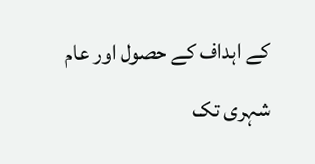کے اہداف کے حصول اور عام شہری تک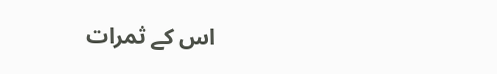اس کے ثمرات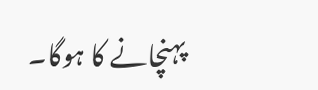پہنچانے کا ہوگا۔